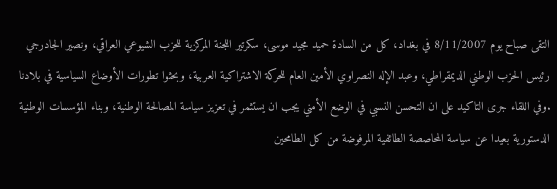التقى صباح يوم 8/11/2007 في بغداد، كل من السادة حميد مجيد موسى، سكرتير اللجنة المركزية للحزب الشيوعي العراقي، ونصير الجادرجي رئيس الحزب الوطني الديمقراطي، وعبد الإله النصراوي الأمين العام للحركة الاشتراكية العربية، وبحثوا تطورات الأوضاع السياسية في بلادنا .وفي اللقاء جرى التاكيد على ان التحسن النسبي في الوضع الأمني يجب ان يستثمر في تعزيز سياسة المصالحة الوطنية، وبناء المؤسسات الوطنية الدستورية بعيدا عن سياسة المحاصصة الطائفية المرفوضة من كل الطامحين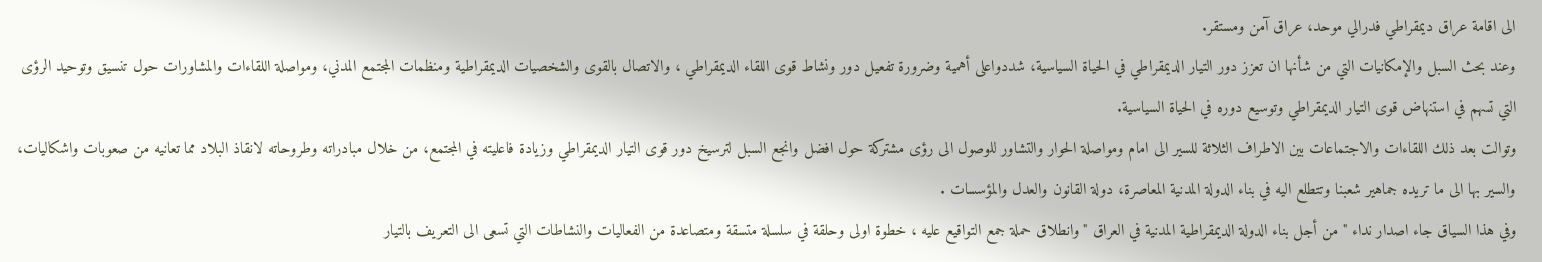الى اقامة عراق ديمقراطي فدرالي موحد، عراق آمن ومستقر.
وعند بحث السبل والإمكانيات التي من شأنها ان تعزز دور التيار الديمقراطي في الحياة السياسية، شددواعلى أهمية وضرورة تفعيل دور ونشاط قوى اللقاء الديمقراطي ، والاتصال بالقوى والشخصيات الديمقراطية ومنظمات المجتمع المدني، ومواصلة اللقاءات والمشاورات حول تنسيق وتوحيد الرؤى التي تسهم في استنهاض قوى التيار الديمقراطي وتوسيع دوره في الحياة السياسية.
وتوالت بعد ذلك اللقاءات والاجتماعات بين الاطراف الثلاثة للسير الى امام ومواصلة الحوار والتشاور للوصول الى رؤى مشتركة حول افضل وانجع السبل لترسيخ دور قوى التيار الديمقراطي وزيادة فاعليته في المجتمع، من خلال مبادراته وطروحاته لانقاذ البلاد مما تعانيه من صعوبات واشكاليات، والسير بها الى ما تريده جماهير شعبنا وتتطلع اليه في بناء الدولة المدنية المعاصرة، دولة القانون والعدل والمؤسسات .
وفي هذا السياق جاء اصدار نداء " من أجل بناء الدولة الديمقراطية المدنية في العراق "وانطلاق حملة جمع التواقيع عليه ، خطوة اولى وحلقة في سلسلة متسقة ومتصاعدة من الفعاليات والنشاطات التي تسعى الى التعريف بالتيار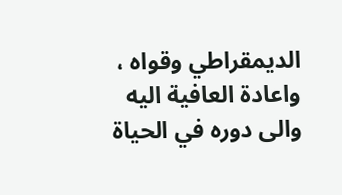الديمقراطي وقواه ، واعادة العافية اليه والى دوره في الحياة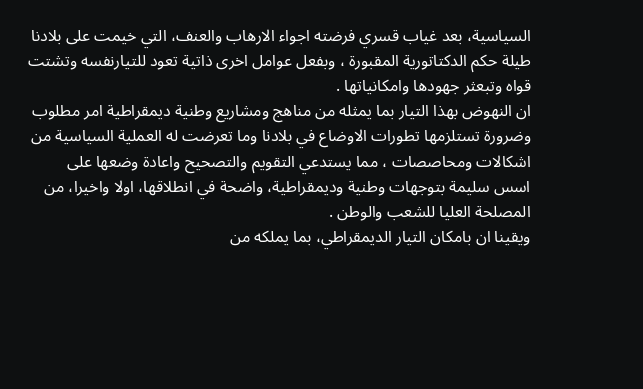السياسية، بعد غياب قسري فرضته اجواء الارهاب والعنف، التي خيمت على بلادنا طيلة حكم الدكتاتورية المقبورة ، وبفعل عوامل اخرى ذاتية تعود للتيارنفسه وتشتت قواه وتبعثر جهودها وامكانياتها .
ان النهوض بهذا التيار بما يمثله من مناهج ومشاريع وطنية ديمقراطية امر مطلوب وضرورة تستلزمها تطورات الاوضاع في بلادنا وما تعرضت له العملية السياسية من اشكالات ومحاصصات ، مما يستدعي التقويم والتصحيح واعادة وضعها على اسس سليمة بتوجهات وطنية وديمقراطية، واضحة في انطلاقها، اولا واخيرا، من المصلحة العليا للشعب والوطن .
ويقينا ان بامكان التيار الديمقراطي، بما يملكه من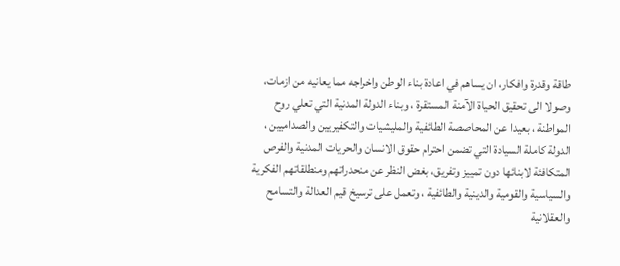طاقة وقدرة وافكار، ان يساهم في اعادة بناء الوطن واخراجه مما يعانيه من ازمات، وصولا الى تحقيق الحياة الآمنة المستقرة ، وبناء الدولة المدنية التي تعلي روح المواطنة ، بعيدا عن المحاصصة الطائفية والمليشيات والتكفيريين والصداميين ، الدولة كاملة السيادة التي تضمن احترام حقوق الانسان والحريات المدنية والفرص المتكافئة لابنائها دون تمييز وتفريق، بغض النظر عن منحدراتهم ومنطلقاتهم الفكرية والسياسية والقومية والدينية والطائفية ، وتعمل على ترسيخ قيم العدالة والتسامح والعقلانية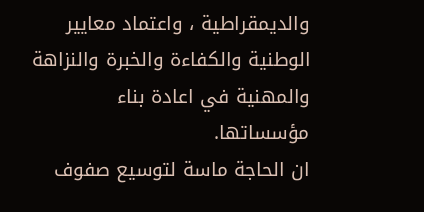والديمقراطية ، واعتماد معايير الوطنية والكفاءة والخبرة والنزاهة والمهنية في اعادة بناء مؤسساتها.
ان الحاجة ماسة لتوسيع صفوف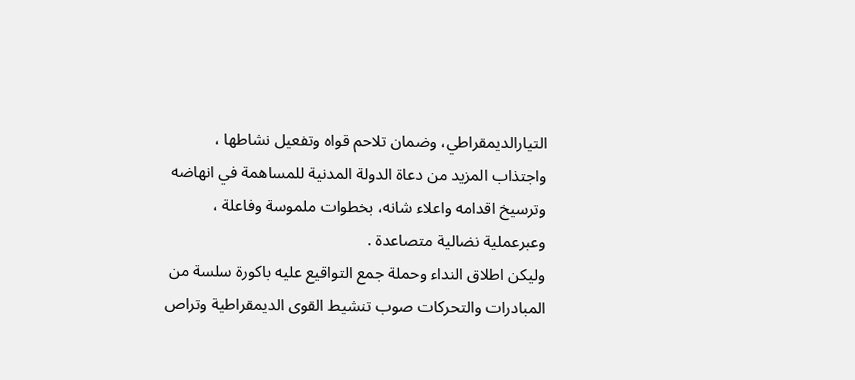التيارالديمقراطي، وضمان تلاحم قواه وتفعيل نشاطها ، واجتذاب المزيد من دعاة الدولة المدنية للمساهمة في انهاضه وترسيخ اقدامه واعلاء شانه، بخطوات ملموسة وفاعلة ، وعبرعملية نضالية متصاعدة .
وليكن اطلاق النداء وحملة جمع التواقيع عليه باكورة سلسة من المبادرات والتحركات صوب تنشيط القوى الديمقراطية وتراص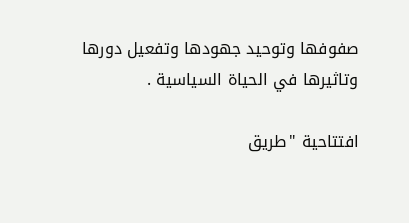صفوفها وتوحيد جهودها وتفعيل دورها وتاثيرها في الحياة السياسية .

افتتاحية "طريق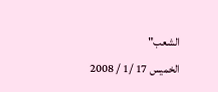الشعب"
الخميس 17 /1 / 2008